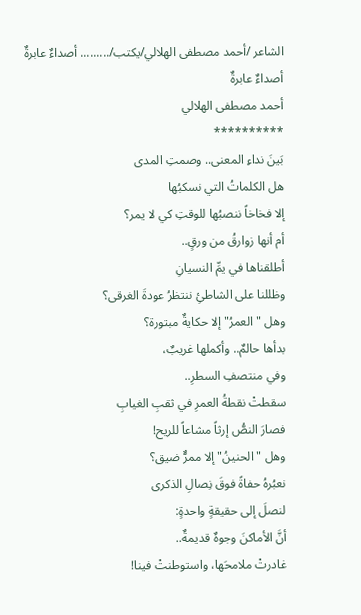الشاعر /أحمد مصطفى الهلالي/يكتب/......... أصداءٌ عابرةٌ
أصداءٌ عابرةٌ
أحمد مصطفى الهلالي
**********
بَينَ نداءِ المعنى.. وصمتِ المدى
هل الكلماتُ التي نسكبُها
إلا فخاخاً ننصبُها للوقتِ كي لا يمر؟
أم أنها زوارقُ من ورقٍ..
أطلقناها في يمِّ النسيانِ
وظللنا على الشاطئِ ننتظرُ عودةَ الغرقى؟
وهل "العمرُ" إلا حكايةٌ مبتورة؟
بدأها حالمٌ.. وأكملها غريبٌ،
وفي منتصفِ السطرِ..
سقطتْ نقطةُ العمرِ في ثقبِ الغيابِ
فصارَ النصُّ إرثاً مشاعاً للريح!
وهل "الحنينُ" إلا ممرٌّ ضيق؟
نعبُرهُ حفاةً فوقَ نِصالِ الذكرى
لنصلَ إلى حقيقةٍ واحدةٍ:
أنَّ الأماكنَ وجوهٌ قديمةٌ..
غادرتْ ملامحَها، واستوطنتْ فينا!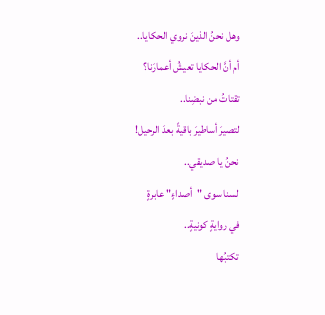وهل نحنُ الذينَ نروي الحكايا..
أم أنَّ الحكايا تعيشُ أعمارَنا؟
تقتاتُ من نبضِنا..
لتصيرَ أساطيرَ باقيةً بعدَ الرحيل!
نحنُ يا صديقي..
لسنا سوى "أصداءٍ" عابرةٍ
في روايةٍ كونيةٍ..
تكتبُها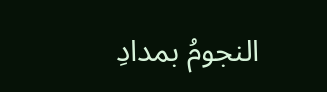النجومُ بمدادِ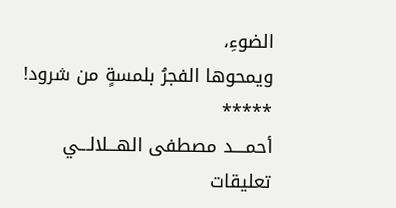الضوءِ،
ويمحوها الفجرُ بلمسةٍ من شرود!
*****
أحمــــد مصطفى الهـــلالـــي
تعليقات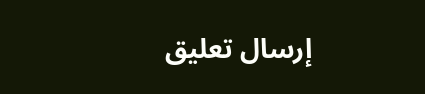إرسال تعليق